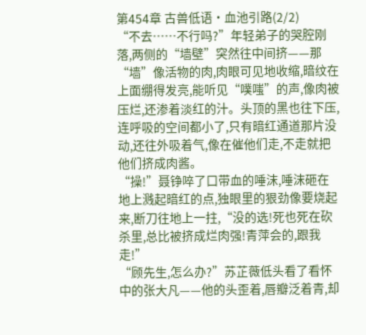第454章 古兽低语·血池引路(2/2)
“不去……不行吗?”年轻弟子的哭腔刚落,两侧的“墙壁”突然往中间挤——那“墙”像活物的肉,肉眼可见地收缩,暗纹在上面绷得发亮,能听见“噗嗤”的声,像肉被压烂,还渗着淡红的汁。头顶的黑也往下压,连呼吸的空间都小了,只有暗红通道那片没动,还往外吸着气,像在催他们走,不走就把他们挤成肉酱。
“操!”聂铮啐了口带血的唾沫,唾沫砸在地上溅起暗红的点,独眼里的狠劲像要烧起来,断刀往地上一拄,“没的选!死也死在砍杀里,总比被挤成烂肉强!青萍会的,跟我走!”
“顾先生,怎么办?”苏芷薇低头看了看怀中的张大凡——他的头歪着,唇瓣泛着青,却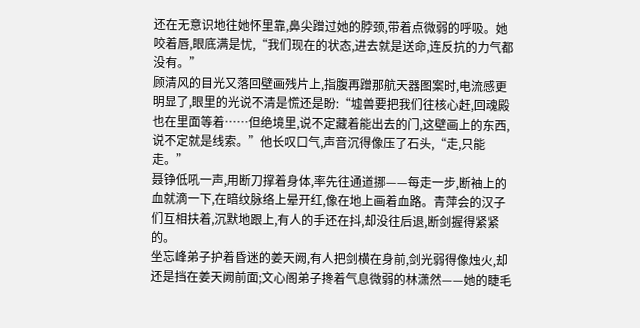还在无意识地往她怀里靠,鼻尖蹭过她的脖颈,带着点微弱的呼吸。她咬着唇,眼底满是忧,“我们现在的状态,进去就是送命,连反抗的力气都没有。”
顾清风的目光又落回壁画残片上,指腹再蹭那航天器图案时,电流感更明显了,眼里的光说不清是慌还是盼:“墟兽要把我们往核心赶,回魂殿也在里面等着……但绝境里,说不定藏着能出去的门,这壁画上的东西,说不定就是线索。”他长叹口气,声音沉得像压了石头,“走,只能走。”
聂铮低吼一声,用断刀撑着身体,率先往通道挪——每走一步,断袖上的血就滴一下,在暗纹脉络上晕开红,像在地上画着血路。青萍会的汉子们互相扶着,沉默地跟上,有人的手还在抖,却没往后退,断剑握得紧紧的。
坐忘峰弟子护着昏迷的姜天阙,有人把剑横在身前,剑光弱得像烛火,却还是挡在姜天阙前面;文心阁弟子搀着气息微弱的林潇然——她的睫毛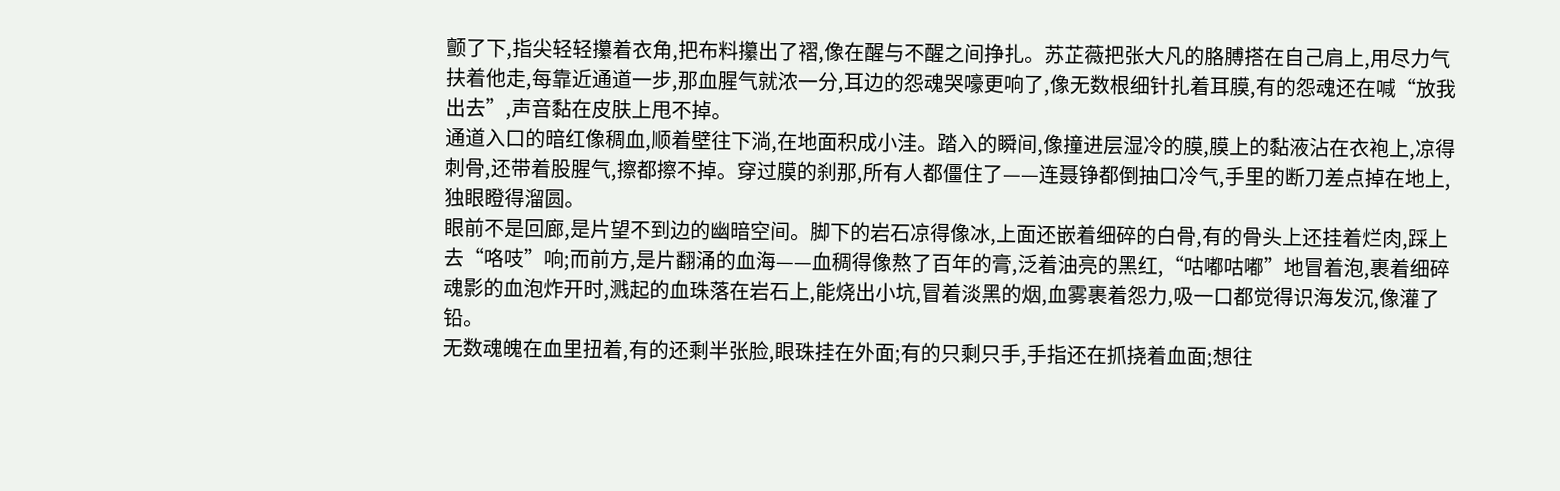颤了下,指尖轻轻攥着衣角,把布料攥出了褶,像在醒与不醒之间挣扎。苏芷薇把张大凡的胳膊搭在自己肩上,用尽力气扶着他走,每靠近通道一步,那血腥气就浓一分,耳边的怨魂哭嚎更响了,像无数根细针扎着耳膜,有的怨魂还在喊“放我出去”,声音黏在皮肤上甩不掉。
通道入口的暗红像稠血,顺着壁往下淌,在地面积成小洼。踏入的瞬间,像撞进层湿冷的膜,膜上的黏液沾在衣袍上,凉得刺骨,还带着股腥气,擦都擦不掉。穿过膜的刹那,所有人都僵住了——连聂铮都倒抽口冷气,手里的断刀差点掉在地上,独眼瞪得溜圆。
眼前不是回廊,是片望不到边的幽暗空间。脚下的岩石凉得像冰,上面还嵌着细碎的白骨,有的骨头上还挂着烂肉,踩上去“咯吱”响;而前方,是片翻涌的血海——血稠得像熬了百年的膏,泛着油亮的黑红,“咕嘟咕嘟”地冒着泡,裹着细碎魂影的血泡炸开时,溅起的血珠落在岩石上,能烧出小坑,冒着淡黑的烟,血雾裹着怨力,吸一口都觉得识海发沉,像灌了铅。
无数魂魄在血里扭着,有的还剩半张脸,眼珠挂在外面;有的只剩只手,手指还在抓挠着血面;想往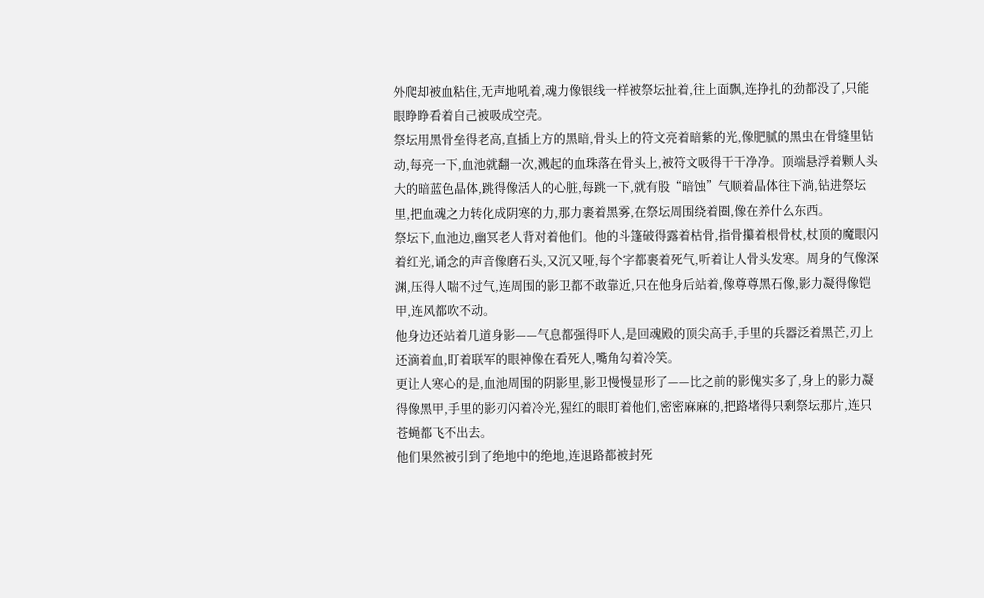外爬却被血粘住,无声地吼着,魂力像银线一样被祭坛扯着,往上面飘,连挣扎的劲都没了,只能眼睁睁看着自己被吸成空壳。
祭坛用黑骨垒得老高,直插上方的黑暗,骨头上的符文亮着暗紫的光,像肥腻的黑虫在骨缝里钻动,每亮一下,血池就翻一次,溅起的血珠落在骨头上,被符文吸得干干净净。顶端悬浮着颗人头大的暗蓝色晶体,跳得像活人的心脏,每跳一下,就有股“暗蚀”气顺着晶体往下淌,钻进祭坛里,把血魂之力转化成阴寒的力,那力裹着黑雾,在祭坛周围绕着圈,像在养什么东西。
祭坛下,血池边,幽冥老人背对着他们。他的斗篷破得露着枯骨,指骨攥着根骨杖,杖顶的魔眼闪着红光,诵念的声音像磨石头,又沉又哑,每个字都裹着死气,听着让人骨头发寒。周身的气像深渊,压得人喘不过气,连周围的影卫都不敢靠近,只在他身后站着,像尊尊黑石像,影力凝得像铠甲,连风都吹不动。
他身边还站着几道身影——气息都强得吓人,是回魂殿的顶尖高手,手里的兵器泛着黑芒,刃上还滴着血,盯着联军的眼神像在看死人,嘴角勾着冷笑。
更让人寒心的是,血池周围的阴影里,影卫慢慢显形了——比之前的影傀实多了,身上的影力凝得像黑甲,手里的影刃闪着冷光,猩红的眼盯着他们,密密麻麻的,把路堵得只剩祭坛那片,连只苍蝇都飞不出去。
他们果然被引到了绝地中的绝地,连退路都被封死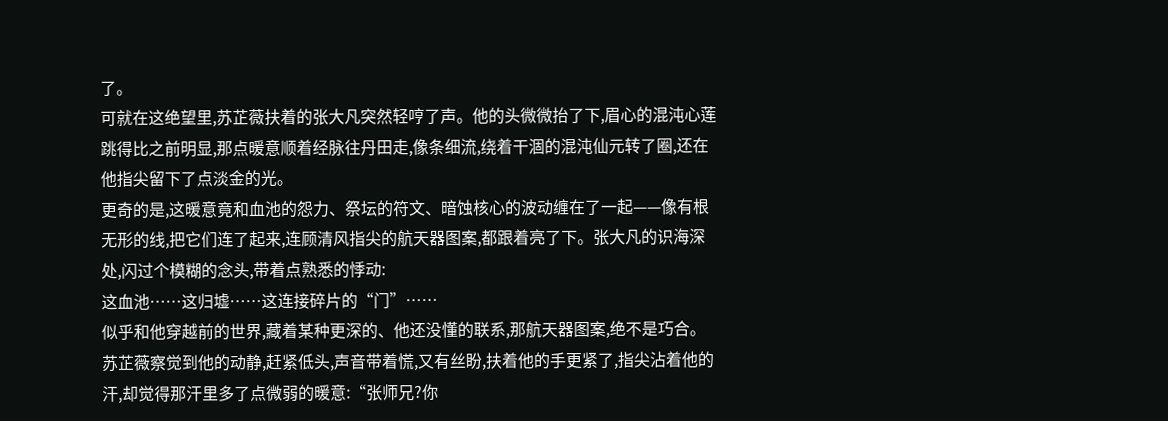了。
可就在这绝望里,苏芷薇扶着的张大凡突然轻哼了声。他的头微微抬了下,眉心的混沌心莲跳得比之前明显,那点暖意顺着经脉往丹田走,像条细流,绕着干涸的混沌仙元转了圈,还在他指尖留下了点淡金的光。
更奇的是,这暖意竟和血池的怨力、祭坛的符文、暗蚀核心的波动缠在了一起——像有根无形的线,把它们连了起来,连顾清风指尖的航天器图案,都跟着亮了下。张大凡的识海深处,闪过个模糊的念头,带着点熟悉的悸动:
这血池……这归墟……这连接碎片的“门”……
似乎和他穿越前的世界,藏着某种更深的、他还没懂的联系,那航天器图案,绝不是巧合。
苏芷薇察觉到他的动静,赶紧低头,声音带着慌,又有丝盼,扶着他的手更紧了,指尖沾着他的汗,却觉得那汗里多了点微弱的暖意:“张师兄?你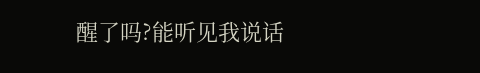醒了吗?能听见我说话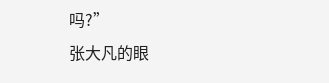吗?”
张大凡的眼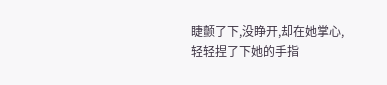睫颤了下,没睁开,却在她掌心,轻轻捏了下她的手指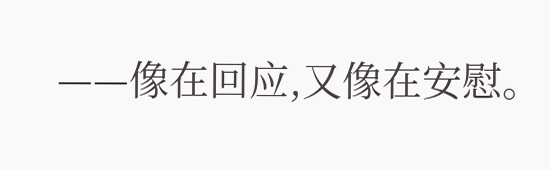——像在回应,又像在安慰。